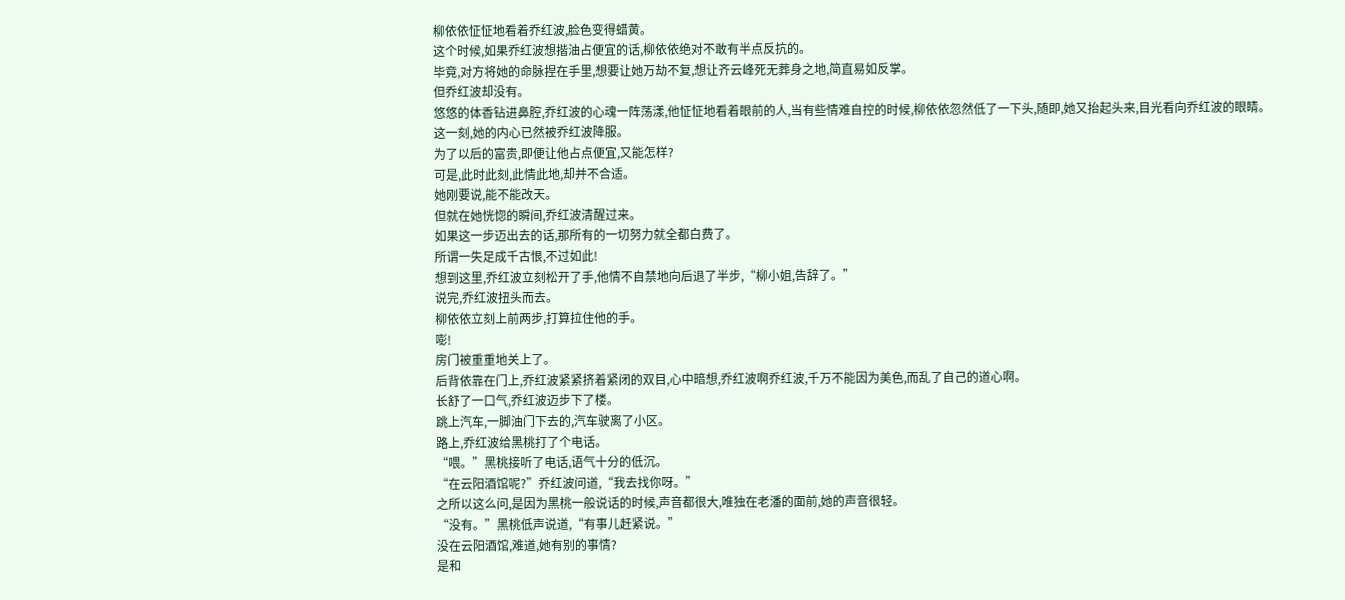柳依依怔怔地看着乔红波,脸色变得蜡黄。
这个时候,如果乔红波想揩油占便宜的话,柳依依绝对不敢有半点反抗的。
毕竟,对方将她的命脉捏在手里,想要让她万劫不复,想让齐云峰死无葬身之地,简直易如反掌。
但乔红波却没有。
悠悠的体香钻进鼻腔,乔红波的心魂一阵荡漾,他怔怔地看着眼前的人,当有些情难自控的时候,柳依依忽然低了一下头,随即,她又抬起头来,目光看向乔红波的眼睛。
这一刻,她的内心已然被乔红波降服。
为了以后的富贵,即便让他占点便宜,又能怎样?
可是,此时此刻,此情此地,却并不合适。
她刚要说,能不能改天。
但就在她恍惚的瞬间,乔红波清醒过来。
如果这一步迈出去的话,那所有的一切努力就全都白费了。
所谓一失足成千古恨,不过如此!
想到这里,乔红波立刻松开了手,他情不自禁地向后退了半步,“柳小姐,告辞了。”
说完,乔红波扭头而去。
柳依依立刻上前两步,打算拉住他的手。
嘭!
房门被重重地关上了。
后背依靠在门上,乔红波紧紧挤着紧闭的双目,心中暗想,乔红波啊乔红波,千万不能因为美色,而乱了自己的道心啊。
长舒了一口气,乔红波迈步下了楼。
跳上汽车,一脚油门下去的,汽车驶离了小区。
路上,乔红波给黑桃打了个电话。
“喂。”黑桃接听了电话,语气十分的低沉。
“在云阳酒馆呢?”乔红波问道,“我去找你呀。”
之所以这么问,是因为黑桃一般说话的时候,声音都很大,唯独在老潘的面前,她的声音很轻。
“没有。”黑桃低声说道,“有事儿赶紧说。”
没在云阳酒馆,难道,她有别的事情?
是和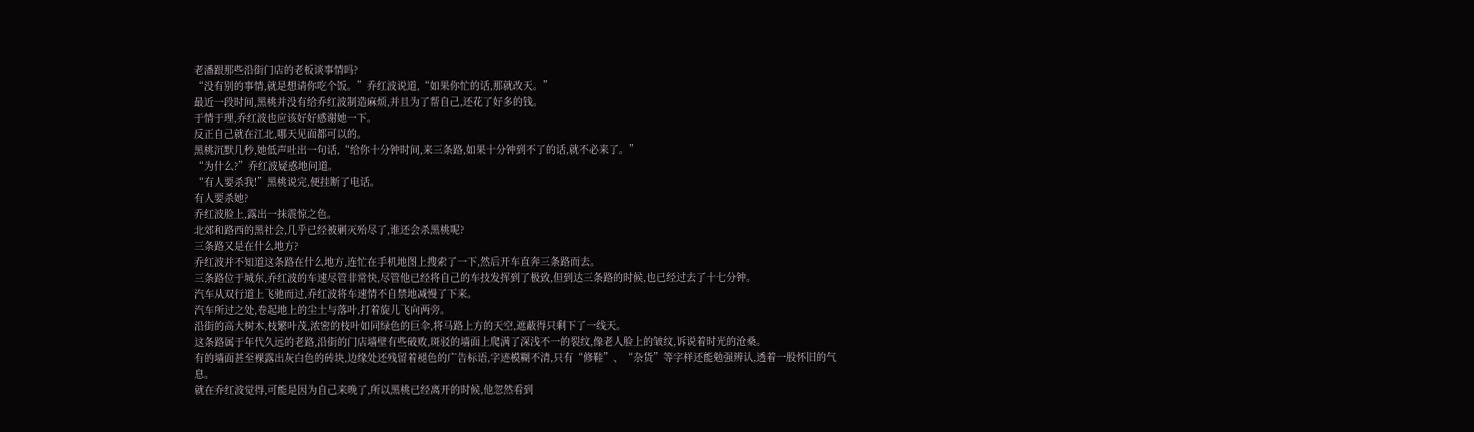老潘跟那些沿街门店的老板谈事情吗?
“没有别的事情,就是想请你吃个饭。”乔红波说道,“如果你忙的话,那就改天。”
最近一段时间,黑桃并没有给乔红波制造麻烦,并且为了帮自己,还花了好多的钱。
于情于理,乔红波也应该好好感谢她一下。
反正自己就在江北,哪天见面都可以的。
黑桃沉默几秒,她低声吐出一句话,“给你十分钟时间,来三条路,如果十分钟到不了的话,就不必来了。”
“为什么?”乔红波疑惑地问道。
“有人要杀我!”黑桃说完,便挂断了电话。
有人要杀她?
乔红波脸上,露出一抹震惊之色。
北郊和路西的黑社会,几乎已经被剿灭殆尽了,谁还会杀黑桃呢?
三条路又是在什么地方?
乔红波并不知道这条路在什么地方,连忙在手机地图上搜索了一下,然后开车直奔三条路而去。
三条路位于城东,乔红波的车速尽管非常快,尽管他已经将自己的车技发挥到了极致,但到达三条路的时候,也已经过去了十七分钟。
汽车从双行道上飞驰而过,乔红波将车速情不自禁地减慢了下来。
汽车所过之处,卷起地上的尘土与落叶,打着旋儿飞向两旁。
沿街的高大树木,枝繁叶茂,浓密的枝叶如同绿色的巨伞,将马路上方的天空,遮蔽得只剩下了一线天。
这条路属于年代久远的老路,沿街的门店墙壁有些破败,斑驳的墙面上爬满了深浅不一的裂纹,像老人脸上的皱纹,诉说着时光的沧桑。
有的墙面甚至裸露出灰白色的砖块,边缘处还残留着褪色的广告标语,字迹模糊不清,只有“修鞋”、“杂货”等字样还能勉强辨认,透着一股怀旧的气息。
就在乔红波觉得,可能是因为自己来晚了,所以黑桃已经离开的时候,他忽然看到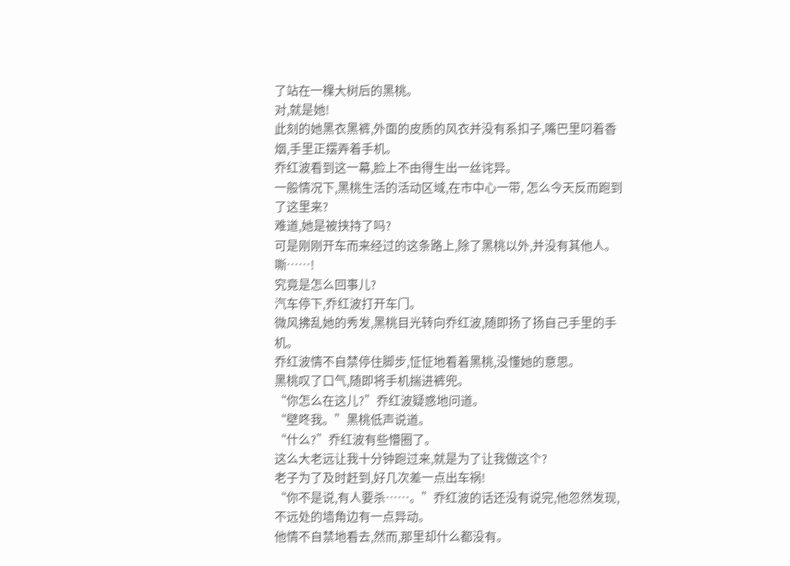了站在一棵大树后的黑桃。
对,就是她!
此刻的她黑衣黑裤,外面的皮质的风衣并没有系扣子,嘴巴里叼着香烟,手里正摆弄着手机。
乔红波看到这一幕,脸上不由得生出一丝诧异。
一般情况下,黑桃生活的活动区域,在市中心一带, 怎么今天反而跑到了这里来?
难道,她是被挟持了吗?
可是刚刚开车而来经过的这条路上,除了黑桃以外,并没有其他人。
嘶……!
究竟是怎么回事儿?
汽车停下,乔红波打开车门。
微风拂乱她的秀发,黑桃目光转向乔红波,随即扬了扬自己手里的手机。
乔红波情不自禁停住脚步,怔怔地看着黑桃,没懂她的意思。
黑桃叹了口气,随即将手机揣进裤兜。
“你怎么在这儿?”乔红波疑惑地问道。
“壁咚我。”黑桃低声说道。
“什么?”乔红波有些懵圈了。
这么大老远让我十分钟跑过来,就是为了让我做这个?
老子为了及时赶到,好几次差一点出车祸!
“你不是说,有人要杀……。”乔红波的话还没有说完,他忽然发现,不远处的墙角边有一点异动。
他情不自禁地看去,然而,那里却什么都没有。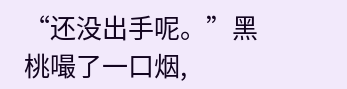“还没出手呢。”黑桃嘬了一口烟,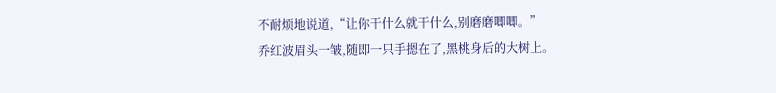不耐烦地说道,“让你干什么就干什么,别磨磨唧唧。”
乔红波眉头一皱,随即一只手摁在了,黑桃身后的大树上。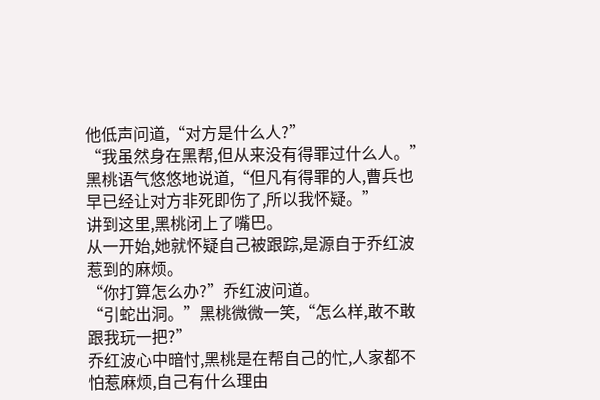他低声问道,“对方是什么人?”
“我虽然身在黑帮,但从来没有得罪过什么人。”黑桃语气悠悠地说道,“但凡有得罪的人,曹兵也早已经让对方非死即伤了,所以我怀疑。”
讲到这里,黑桃闭上了嘴巴。
从一开始,她就怀疑自己被跟踪,是源自于乔红波惹到的麻烦。
“你打算怎么办?”乔红波问道。
“引蛇出洞。”黑桃微微一笑,“怎么样,敢不敢跟我玩一把?”
乔红波心中暗忖,黑桃是在帮自己的忙,人家都不怕惹麻烦,自己有什么理由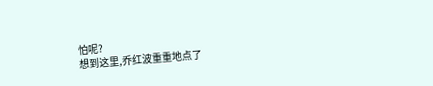怕呢?
想到这里,乔红波重重地点了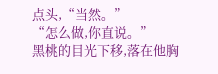点头,“当然。”
“怎么做,你直说。”
黑桃的目光下移,落在他胸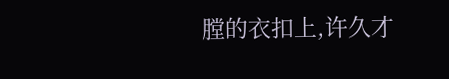膛的衣扣上,许久才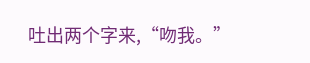吐出两个字来,“吻我。”